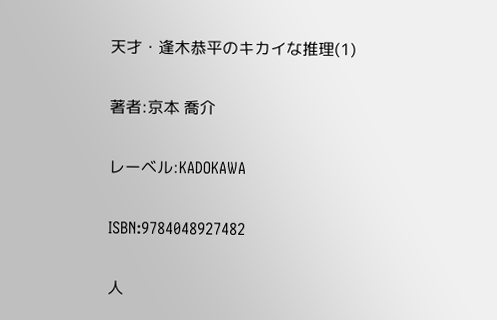天才・逢木恭平のキカイな推理(1)

著者:京本 喬介

レーベル:KADOKAWA

ISBN:9784048927482

人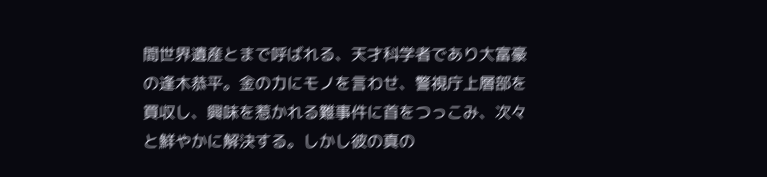間世界遺産とまで呼ばれる、天才科学者であり大富豪の逢木恭平。金の力にモノを言わせ、警視庁上層部を買収し、興味を惹かれる難事件に首をつっこみ、次々と鮮やかに解決する。しかし彼の真の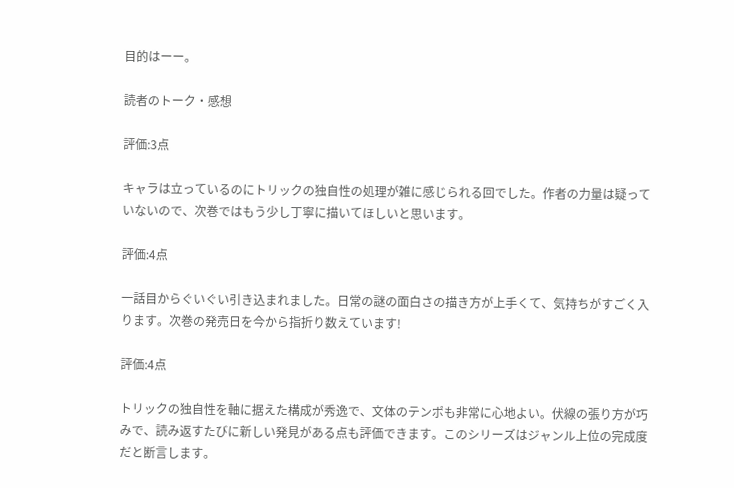目的はーー。

読者のトーク・感想

評価:3点

キャラは立っているのにトリックの独自性の処理が雑に感じられる回でした。作者の力量は疑っていないので、次巻ではもう少し丁寧に描いてほしいと思います。

評価:4点

一話目からぐいぐい引き込まれました。日常の謎の面白さの描き方が上手くて、気持ちがすごく入ります。次巻の発売日を今から指折り数えています!

評価:4点

トリックの独自性を軸に据えた構成が秀逸で、文体のテンポも非常に心地よい。伏線の張り方が巧みで、読み返すたびに新しい発見がある点も評価できます。このシリーズはジャンル上位の完成度だと断言します。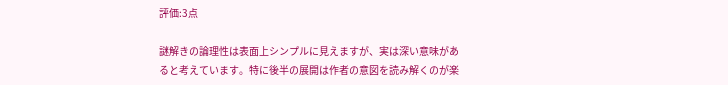評価:3点

謎解きの論理性は表面上シンプルに見えますが、実は深い意味があると考えています。特に後半の展開は作者の意図を読み解くのが楽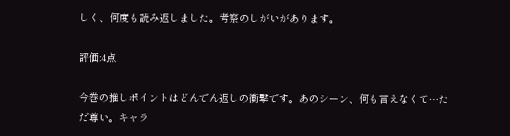しく、何度も読み返しました。考察のしがいがあります。

評価:4点

今巻の推しポイントはどんでん返しの衝撃です。あのシーン、何も言えなくて…ただ尊い。キャラ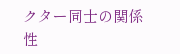クター同士の関係性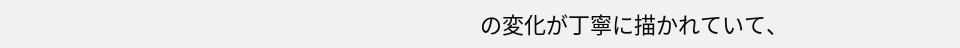の変化が丁寧に描かれていて、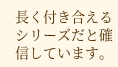長く付き合えるシリーズだと確信しています。